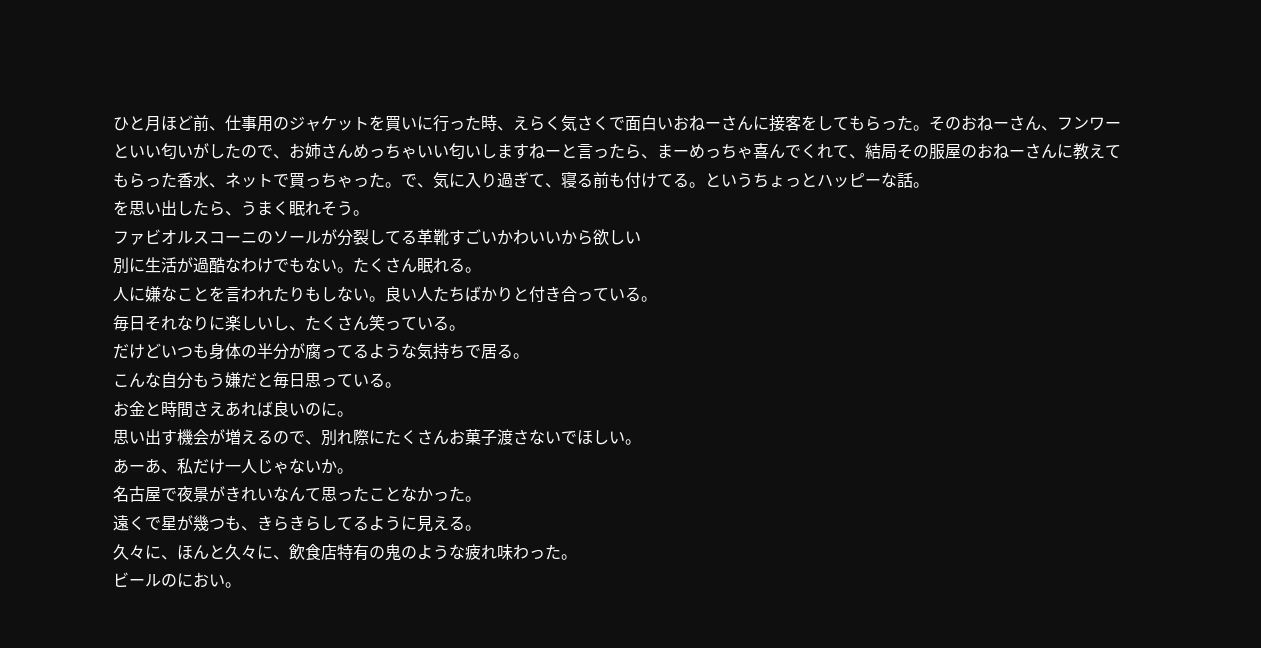ひと月ほど前、仕事用のジャケットを買いに行った時、えらく気さくで面白いおねーさんに接客をしてもらった。そのおねーさん、フンワーといい匂いがしたので、お姉さんめっちゃいい匂いしますねーと言ったら、まーめっちゃ喜んでくれて、結局その服屋のおねーさんに教えてもらった香水、ネットで買っちゃった。で、気に入り過ぎて、寝る前も付けてる。というちょっとハッピーな話。
を思い出したら、うまく眠れそう。
ファビオルスコーニのソールが分裂してる革靴すごいかわいいから欲しい
別に生活が過酷なわけでもない。たくさん眠れる。
人に嫌なことを言われたりもしない。良い人たちばかりと付き合っている。
毎日それなりに楽しいし、たくさん笑っている。
だけどいつも身体の半分が腐ってるような気持ちで居る。
こんな自分もう嫌だと毎日思っている。
お金と時間さえあれば良いのに。
思い出す機会が増えるので、別れ際にたくさんお菓子渡さないでほしい。
あーあ、私だけ一人じゃないか。
名古屋で夜景がきれいなんて思ったことなかった。
遠くで星が幾つも、きらきらしてるように見える。
久々に、ほんと久々に、飲食店特有の鬼のような疲れ味わった。
ビールのにおい。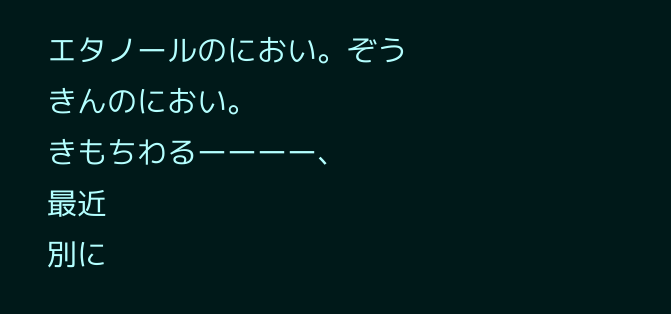エタノールのにおい。ぞうきんのにおい。
きもちわるーーーー、
最近
別に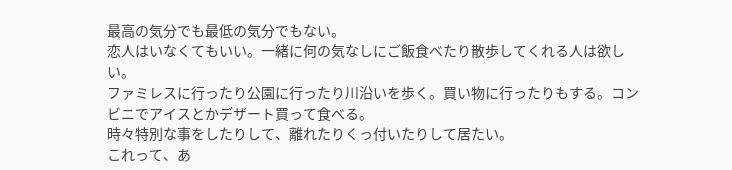最高の気分でも最低の気分でもない。
恋人はいなくてもいい。一緒に何の気なしにご飯食べたり散歩してくれる人は欲しい。
ファミレスに行ったり公園に行ったり川沿いを歩く。買い物に行ったりもする。コンビニでアイスとかデザート買って食べる。
時々特別な事をしたりして、離れたりくっ付いたりして居たい。
これって、あ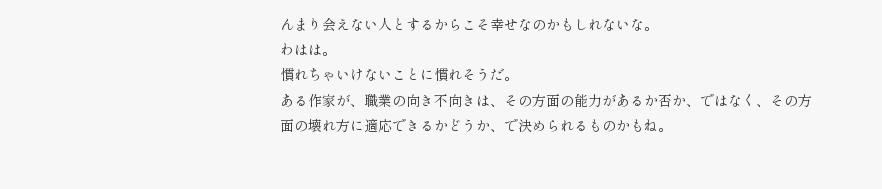んまり会えない人とするからこそ幸せなのかもしれないな。
わはは。
慣れちゃいけないことに慣れそうだ。
ある作家が、職業の向き不向きは、その方面の能力があるか否か、ではなく、その方面の壊れ方に適応できるかどうか、で決められるものかもね。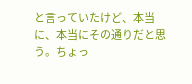と言っていたけど、本当に、本当にその通りだと思う。ちょっ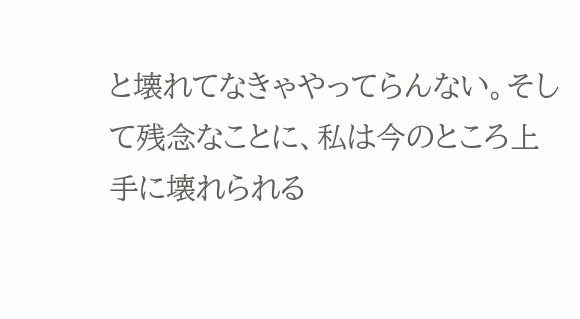と壊れてなきゃやってらんない。そして残念なことに、私は今のところ上手に壊れられる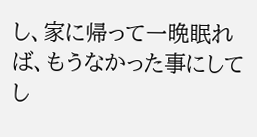し、家に帰って一晩眠れば、もうなかった事にしてし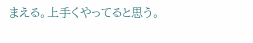まえる。上手くやってると思う。